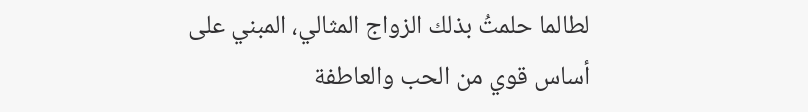لطالما حلمتُ بذلك الزواج المثالي، المبني على أساس قوي من الحب والعاطفة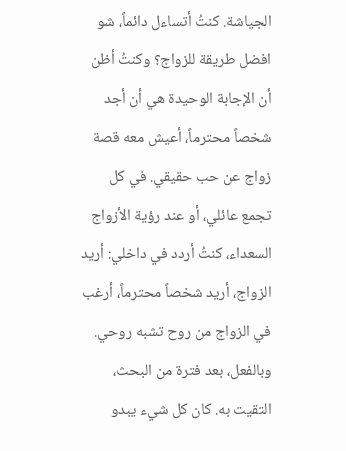الجياشة. كنتُ أتساءل دائماً، شو افضل طريقة للزواج؟ وكنتُ أظن أن الإجابة الوحيدة هي أن أجد شخصاً محترماً، أعيش معه قصة زواج عن حب حقيقي. في كل تجمع عائلي، أو عند رؤية الأزواج السعداء، كنتُ أردد في داخلي: أريد الزواج، أريد شخصاً محترماً، أرغب في الزواج من روح تشبه روحي.
وبالفعل، بعد فترة من البحث، التقيت به. كان كل شيء يبدو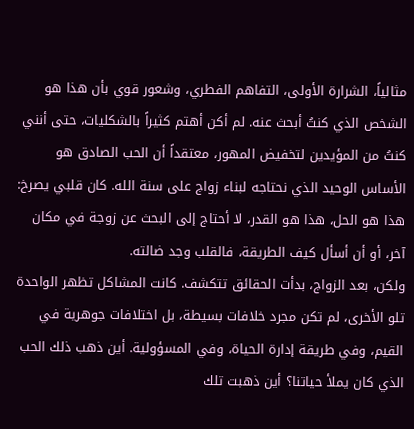مثالياً، الشرارة الأولى، التفاهم الفطري، وشعور قوي بأن هذا هو الشخص الذي كنتُ أبحث عنه. لم أكن أهتم كثيراً بالشكليات، حتى أنني كنتُ من المؤيدين لتخفيض المهور، معتقداً أن الحب الصادق هو الأساس الوحيد الذي نحتاجه لبناء زواج على سنة الله. كان قلبي يصرخ: هذا هو الحل، هذا هو القدر، لا أحتاج إلى البحث عن زوجة في مكان آخر، أو أن أسأل كيف الطريقة، فالقلب وجد ضالته.
ولكن، بعد الزواج، بدأت الحقائق تتكشف. كانت المشاكل تظهر الواحدة تلو الأخرى، لم تكن مجرد خلافات بسيطة، بل اختلافات جوهرية في القيم، وفي طريقة إدارة الحياة، وفي المسؤولية. أين ذهب ذلك الحب الذي كان يملأ حياتنا؟ أين ذهبت تلك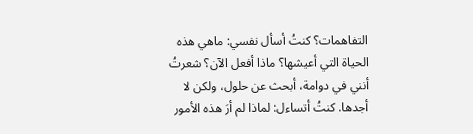التفاهمات؟ كنتُ أسأل نفسي: ماهي هذه الحياة التي أعيشها؟ ماذا أفعل الآن؟ شعرتُ أنني في دوامة، أبحث عن حلول، ولكن لا أجدها. كنتُ أتساءل: لماذا لم أرَ هذه الأمور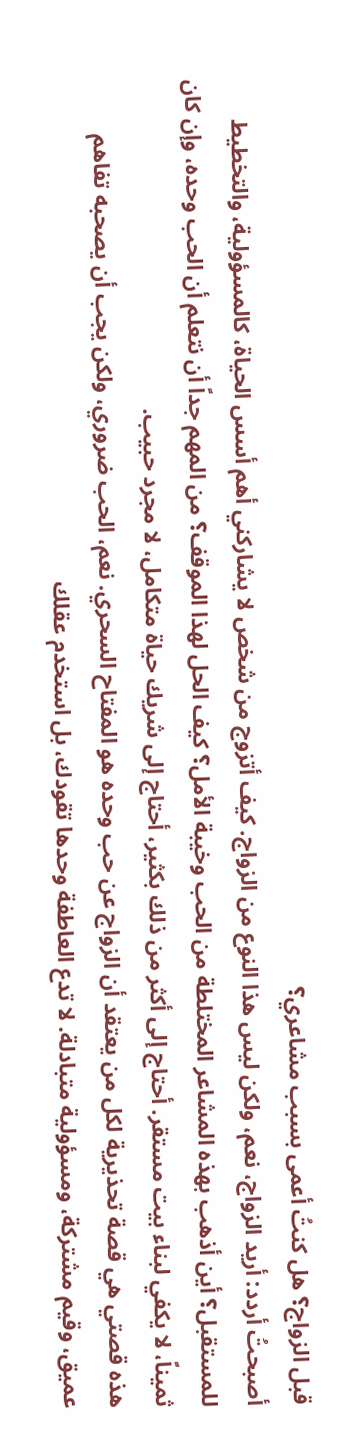قبل الزواج؟ هل كنتُ أعمى بسبب مشاعري؟
أصبحتُ أردد: أريد الزواج، نعم، ولكن ليس هذا النوع من الزواج. كيف أتزوج من شخص لا يشاركني أهم أسس الحياة، كالمسؤولية، والتخطيط للمستقبل؟ أين أذهب بهذه المشاعر المختلطة من الحب وخيبة الأمل؟ كيف الحل لهذا الموقف؟ من المهم جداً أن نتعلم أن الحب وحده، وإن كان ثميناً، لا يكفي لبناء بيت مستقر. أحتاج إلى أكثر من ذلك بكثير، أحتاج إلى شريك حياة متكامل، لا مجرد حبيب.
هذه قصتي هي قصة تحذيرية لكل من يعتقد أن الزواج عن حب وحده هو المفتاح السحري. نعم، الحب ضروري، ولكن يجب أن يصحبه تفاهم عميق، وقيم مشتركة، ومسؤولية متبادلة. لا تدع العاطفة وحدها تقودك، بل استخدم عقلك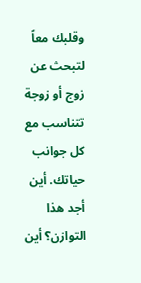وقلبك معاً لتبحث عن زوج أو زوجة تتناسب مع كل جوانب حياتك. أين أجد هذا التوازن؟ أين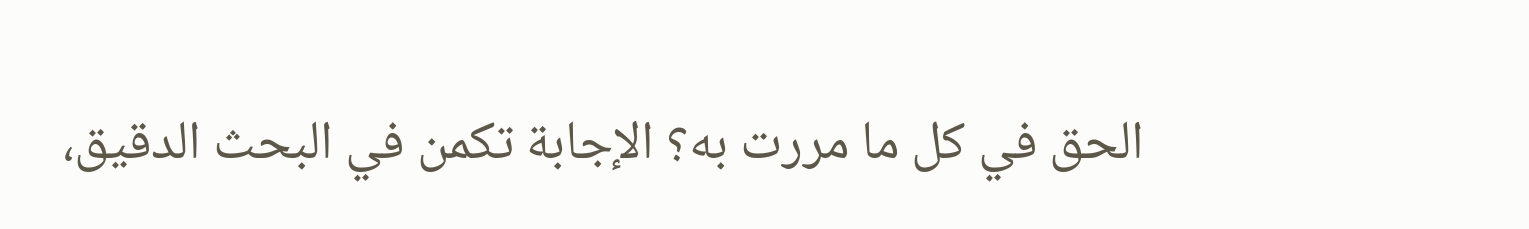الحق في كل ما مررت به؟ الإجابة تكمن في البحث الدقيق،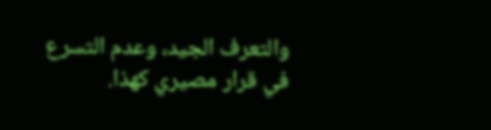والتعرف الجيد، وعدم التسرع في قرار مصيري كهذا.